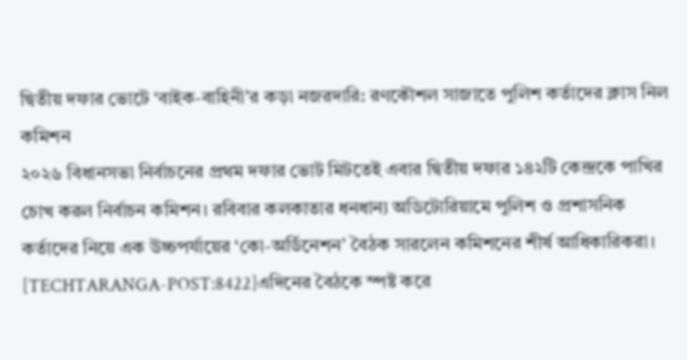দ্বিতীয় দফার ভোটে ‘বাইক-বাহিনী’র কড়া নজরদারি: রণকৌশল সাজাতে পুলিশ কর্তাদের ক্লাস নিল কমিশন
২০২৬ বিধানসভা নির্বাচনের প্রথম দফার ভোট মিটতেই এবার দ্বিতীয় দফার ১৪২টি কেন্দ্রকে পাখির চোখ করল নির্বাচন কমিশন। রবিবার কলকাতার ধনধান্য অডিটোরিয়ামে পুলিশ ও প্রশাসনিক কর্তাদের নিয়ে এক উচ্চপর্যায়ের ‘কো-অর্ডিনেশন’ বৈঠক সারলেন কমিশনের শীর্ষ আধিকারিকরা। [TECHTARANGA-POST:8422]এদিনের বৈঠকে স্পষ্ট করে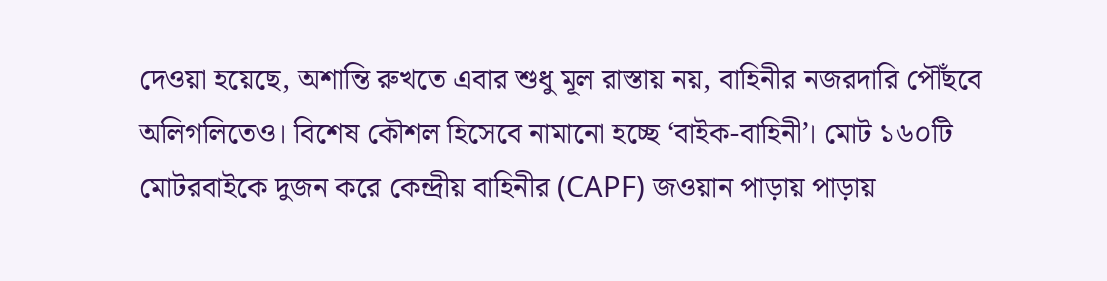দেওয়া হয়েছে, অশান্তি রুখতে এবার শুধু মূল রাস্তায় নয়, বাহিনীর নজরদারি পৌঁছবে অলিগলিতেও। বিশেষ কৌশল হিসেবে নামানো হচ্ছে ‘বাইক-বাহিনী’। মোট ১৬০টি মোটরবাইকে দুজন করে কেন্দ্রীয় বাহিনীর (CAPF) জওয়ান পাড়ায় পাড়ায়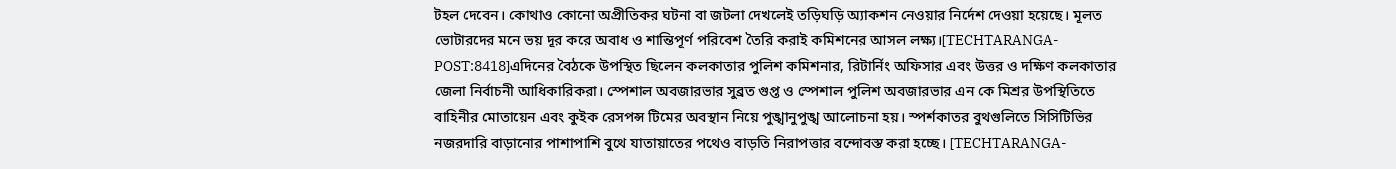টহল দেবেন। কোথাও কোনো অপ্রীতিকর ঘটনা বা জটলা দেখলেই তড়িঘড়ি অ্যাকশন নেওয়ার নির্দেশ দেওয়া হয়েছে। মূলত ভোটারদের মনে ভয় দূর করে অবাধ ও শান্তিপূর্ণ পরিবেশ তৈরি করাই কমিশনের আসল লক্ষ্য।[TECHTARANGA-POST:8418]এদিনের বৈঠকে উপস্থিত ছিলেন কলকাতার পুলিশ কমিশনার, রিটার্নিং অফিসার এবং উত্তর ও দক্ষিণ কলকাতার জেলা নির্বাচনী আধিকারিকরা। স্পেশাল অবজারভার সুব্রত গুপ্ত ও স্পেশাল পুলিশ অবজারভার এন কে মিশ্রর উপস্থিতিতে বাহিনীর মোতায়েন এবং কুইক রেসপন্স টিমের অবস্থান নিয়ে পুঙ্খানুপুঙ্খ আলোচনা হয়। স্পর্শকাতর বুথগুলিতে সিসিটিভির নজরদারি বাড়ানোর পাশাপাশি বুথে যাতায়াতের পথেও বাড়তি নিরাপত্তার বন্দোবস্ত করা হচ্ছে। [TECHTARANGA-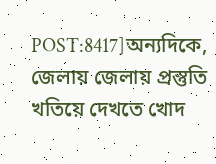POST:8417]অন্যদিকে, জেলায় জেলায় প্রস্তুতি খতিয়ে দেখতে খোদ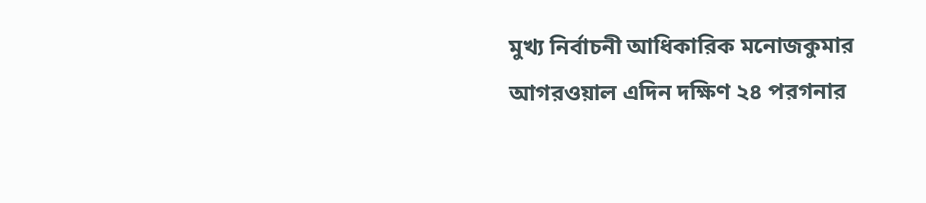মুখ্য নির্বাচনী আধিকারিক মনোজকুমার আগরওয়াল এদিন দক্ষিণ ২৪ পরগনার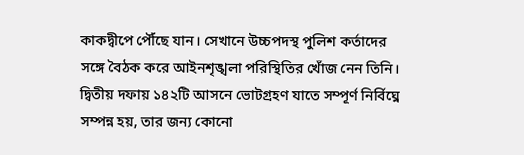কাকদ্বীপে পৌঁছে যান। সেখানে উচ্চপদস্থ পুলিশ কর্তাদের সঙ্গে বৈঠক করে আইনশৃঙ্খলা পরিস্থিতির খোঁজ নেন তিনি। দ্বিতীয় দফায় ১৪২টি আসনে ভোটগ্রহণ যাতে সম্পূর্ণ নির্বিঘ্নে সম্পন্ন হয়, তার জন্য কোনো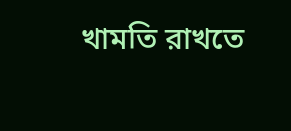খামতি রাখতে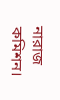নারাজ কমিশন।